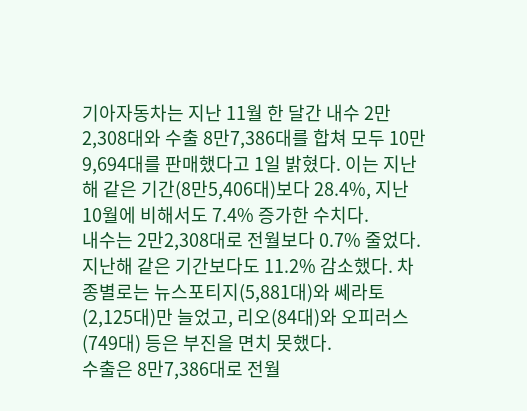기아자동차는 지난 11월 한 달간 내수 2만2,308대와 수출 8만7,386대를 합쳐 모두 10만9,694대를 판매했다고 1일 밝혔다. 이는 지난해 같은 기간(8만5,406대)보다 28.4%, 지난 10월에 비해서도 7.4% 증가한 수치다.
내수는 2만2,308대로 전월보다 0.7% 줄었다. 지난해 같은 기간보다도 11.2% 감소했다. 차종별로는 뉴스포티지(5,881대)와 쎄라토(2,125대)만 늘었고, 리오(84대)와 오피러스(749대) 등은 부진을 면치 못했다.
수출은 8만7,386대로 전월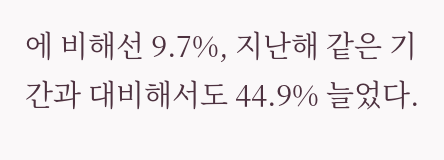에 비해선 9.7%, 지난해 같은 기간과 대비해서도 44.9% 늘었다.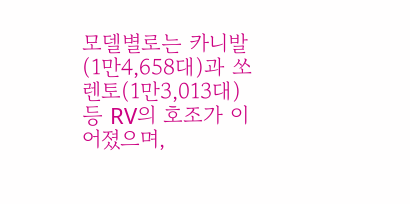모델별로는 카니발(1만4,658대)과 쏘렌토(1만3,013대) 등 RV의 호조가 이어졌으며,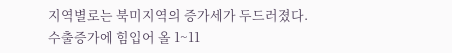지역별로는 북미지역의 증가세가 두드러졌다.
수출증가에 힘입어 올 1~11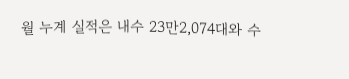월 누계 실적은 내수 23만2,074대와 수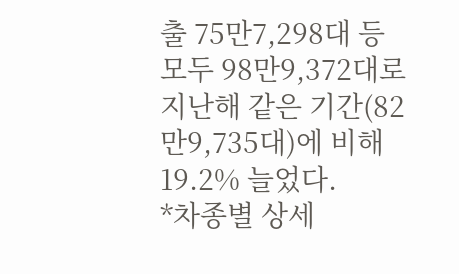출 75만7,298대 등 모두 98만9,372대로 지난해 같은 기간(82만9,735대)에 비해 19.2% 늘었다.
*차종별 상세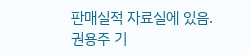판매실적 자료실에 있음.
권용주 기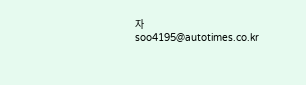자
soo4195@autotimes.co.kr